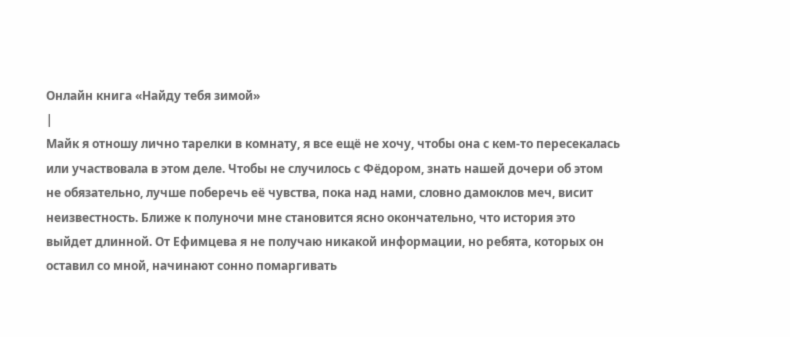Онлайн книга «Найду тебя зимой»
|
Майк я отношу лично тарелки в комнату, я все ещё не хочу, чтобы она с кем-то пересекалась или участвовала в этом деле. Чтобы не случилось с Фёдором, знать нашей дочери об этом не обязательно, лучше поберечь её чувства, пока над нами, словно дамоклов меч, висит неизвестность. Ближе к полуночи мне становится ясно окончательно, что история это выйдет длинной. От Ефимцева я не получаю никакой информации, но ребята, которых он оставил со мной, начинают сонно помаргивать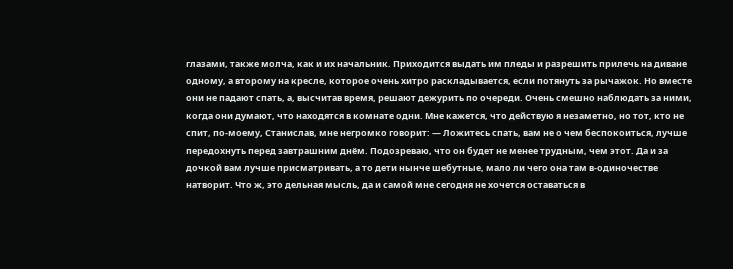глазами, также молча, как и их начальник. Приходится выдать им пледы и разрешить прилечь на диване одному, а второму на кресле, которое очень хитро раскладывается, если потянуть за рычажок. Но вместе они не падают спать, а, высчитав время, решают дежурить по очереди. Очень смешно наблюдать за ними, когда они думают, что находятся в комнате одни. Мне кажется, что действую я незаметно, но тот, кто не спит, по-моему, Станислав, мне негромко говорит: — Ложитесь спать, вам не о чем беспокоиться, лучше передохнуть перед завтрашним днём. Подозреваю, что он будет не менее трудным, чем этот. Да и за дочкой вам лучше присматривать, а то дети нынче шебутные, мало ли чего она там в-одиночестве натворит. Что ж, это дельная мысль, да и самой мне сегодня не хочется оставаться в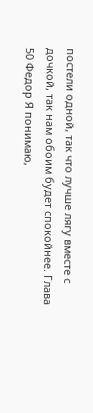постели одной, так что лучше лягу вместе с дочкой, так нам обоим будет спокойнее. Глава 50 Федор Я понимаю,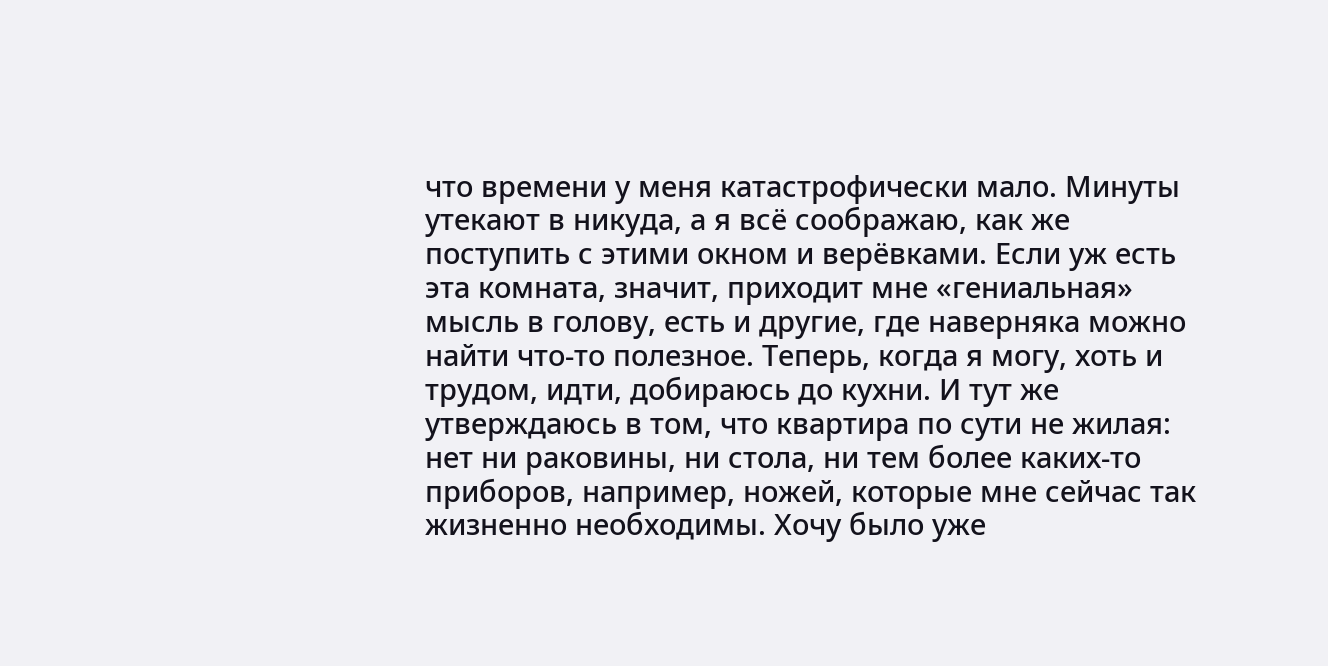что времени у меня катастрофически мало. Минуты утекают в никуда, а я всё соображаю, как же поступить с этими окном и верёвками. Если уж есть эта комната, значит, приходит мне «гениальная» мысль в голову, есть и другие, где наверняка можно найти что-то полезное. Теперь, когда я могу, хоть и трудом, идти, добираюсь до кухни. И тут же утверждаюсь в том, что квартира по сути не жилая: нет ни раковины, ни стола, ни тем более каких-то приборов, например, ножей, которые мне сейчас так жизненно необходимы. Хочу было уже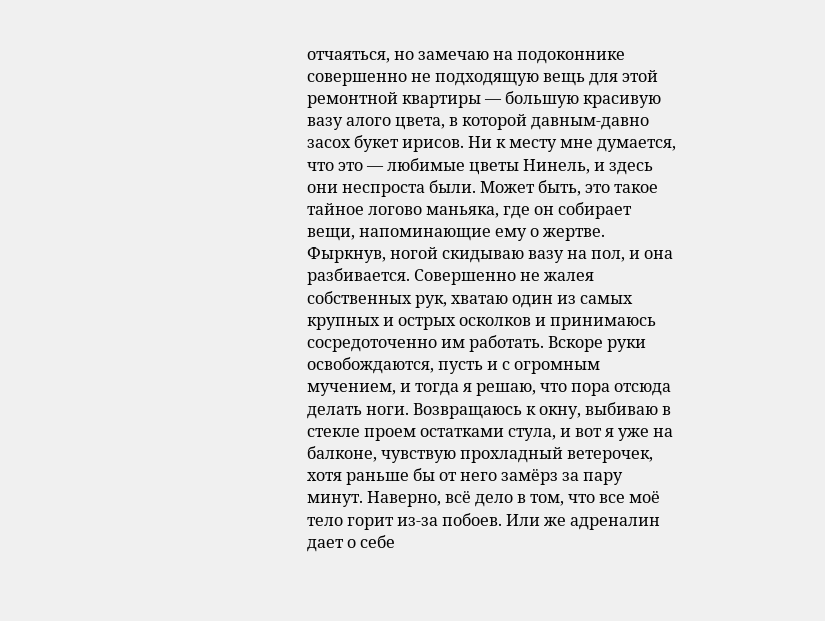отчаяться, но замечаю на подоконнике совершенно не подходящую вещь для этой ремонтной квартиры — большую красивую вазу алого цвета, в которой давным-давно засох букет ирисов. Ни к месту мне думается, что это — любимые цветы Нинель, и здесь они неспроста были. Может быть, это такое тайное логово маньяка, где он собирает вещи, напоминающие ему о жертве. Фыркнув, ногой скидываю вазу на пол, и она разбивается. Совершенно не жалея собственных рук, хватаю один из самых крупных и острых осколков и принимаюсь сосредоточенно им работать. Вскоре руки освобождаются, пусть и с огромным мучением, и тогда я решаю, что пора отсюда делать ноги. Возвращаюсь к окну, выбиваю в стекле проем остатками стула, и вот я уже на балконе, чувствую прохладный ветерочек, хотя раньше бы от него замёрз за пару минут. Наверно, всё дело в том, что все моё тело горит из-за побоев. Или же адреналин дает о себе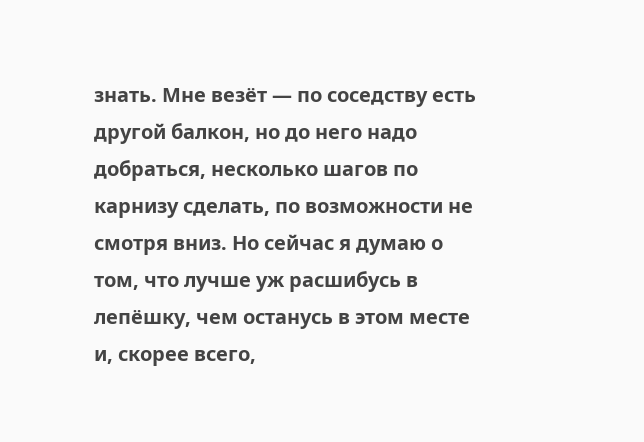знать. Мне везёт — по соседству есть другой балкон, но до него надо добраться, несколько шагов по карнизу сделать, по возможности не смотря вниз. Но сейчас я думаю о том, что лучше уж расшибусь в лепёшку, чем останусь в этом месте и, скорее всего,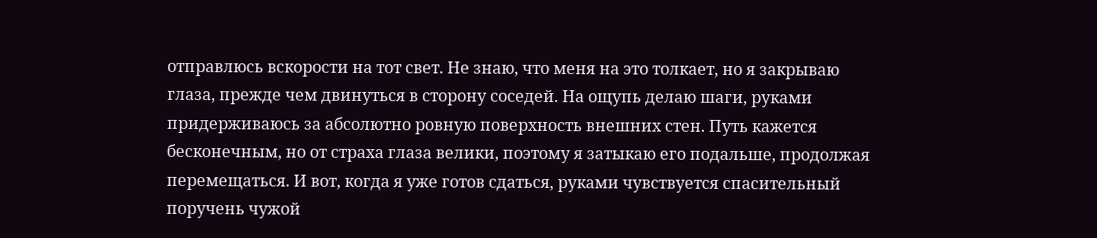отправлюсь вскорости на тот свет. Не знаю, что меня на это толкает, но я закрываю глаза, прежде чем двинуться в сторону соседей. На ощупь делаю шаги, руками придерживаюсь за абсолютно ровную поверхность внешних стен. Путь кажется бесконечным, но от страха глаза велики, поэтому я затыкаю его подальше, продолжая перемещаться. И вот, когда я уже готов сдаться, руками чувствуется спасительный поручень чужой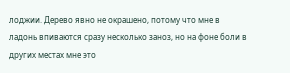лоджии. Дерево явно не окрашено, потому что мне в ладонь впиваются сразу несколько заноз, но на фоне боли в других местах мне это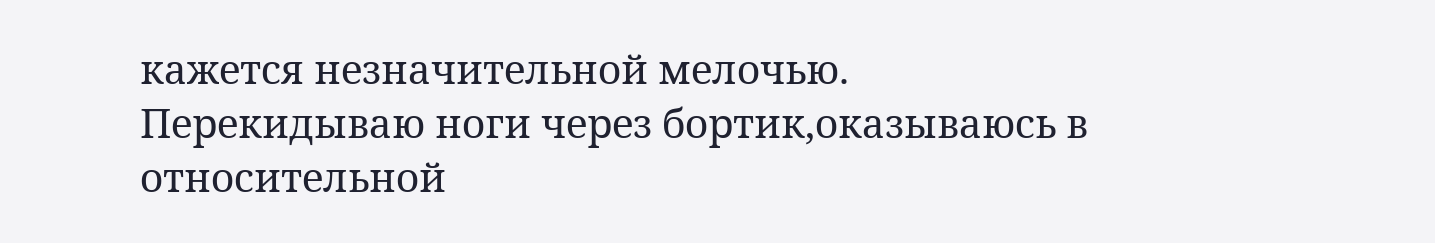кажется незначительной мелочью. Перекидываю ноги через бортик,оказываюсь в относительной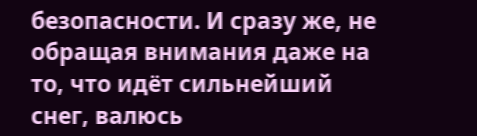безопасности. И сразу же, не обращая внимания даже на то, что идёт сильнейший снег, валюсь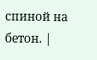спиной на бетон. |